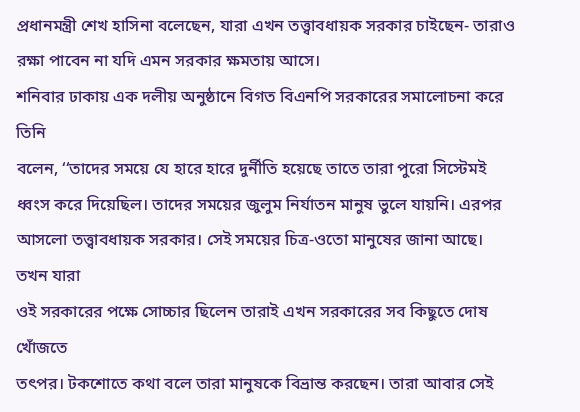প্রধানমন্ত্রী শেখ হাসিনা বলেছেন, যারা এখন তত্ত্বাবধায়ক সরকার চাইছেন- তারাও রক্ষা পাবেন না যদি এমন সরকার ক্ষমতায় আসে।
শনিবার ঢাকায় এক দলীয় অনুষ্ঠানে বিগত বিএনপি সরকারের সমালোচনা করে তিনি
বলেন, ‘‘তাদের সময়ে যে হারে হারে দুর্নীতি হয়েছে তাতে তারা পুরো সিস্টেমই
ধ্বংস করে দিয়েছিল। তাদের সময়ের জুলুম নির্যাতন মানুষ ভুলে যায়নি। এরপর
আসলো তত্ত্বাবধায়ক সরকার। সেই সময়ের চিত্র-ওতো মানুষের জানা আছে। তখন যারা
ওই সরকারের পক্ষে সোচ্চার ছিলেন তারাই এখন সরকারের সব কিছুতে দোষ খোঁজতে
তৎপর। টকশোতে কথা বলে তারা মানুষকে বিভ্রান্ত করছেন। তারা আবার সেই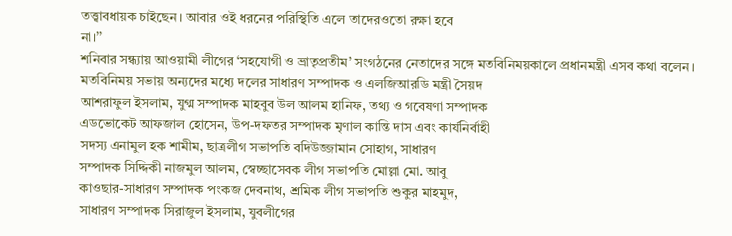তত্ত্বাবধায়ক চাইছেন। আবার ওই ধরনের পরিস্থিতি এলে তাদেরওতো রক্ষা হবে
না।’’
শনিবার সন্ধ্যায় আওয়ামী লীগের ‘সহযোগী ও ভ্রাতৃপ্রতীম’ সংগঠনের নেতাদের সঙ্গে মতবিনিময়কালে প্রধানমন্ত্রী এসব কথা বলেন।
মতবিনিময় সভায় অন্যদের মধ্যে দলের সাধারণ সম্পাদক ও এলজিআরডি মন্ত্রী সৈয়দ
আশরাফুল ইসলাম, যুগ্ম সম্পাদক মাহবুব উল আলম হানিফ, তথ্য ও গবেষণা সম্পাদক
এডভোকেট আফজাল হোসেন, উপ-দফতর সম্পাদক মৃণাল কান্তি দাস এবং কার্যনির্বাহী
সদস্য এনামুল হক শামীম, ছাত্রলীগ সভাপতি বদিউজ্জামান সোহাগ, সাধারণ
সম্পাদক সিদ্দিকী নাজমুল আলম, স্বেচ্ছাসেবক লীগ সভাপতি মোল্লা মো. আবু
কাওছার-সাধারণ সম্পাদক পংকজ দেবনাথ, শ্রমিক লীগ সভাপতি শুকুর মাহমুদ,
সাধারণ সম্পাদক সিরাজুল ইসলাম, যুবলীগের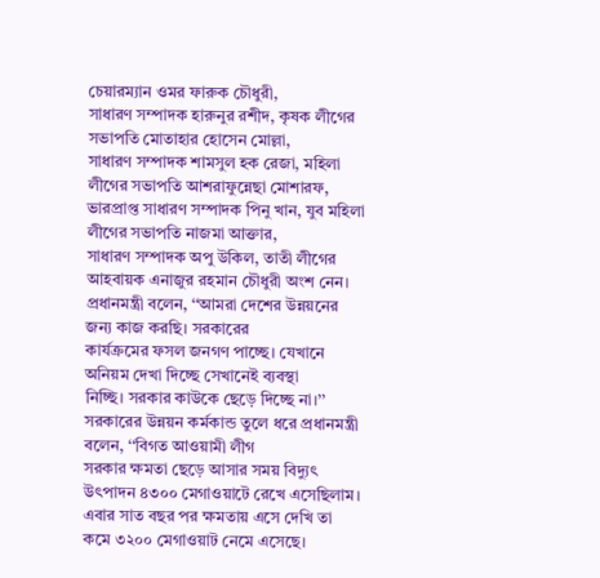চেয়ারম্যান ওমর ফারুক চৌধুরী,
সাধারণ সম্পাদক হারুনুর রশীদ, কৃষক লীগের সভাপতি মোতাহার হোসেন মোল্লা,
সাধারণ সম্পাদক শামসুল হক রেজা, মহিলা লীগের সভাপতি আশরাফুন্নেছা মোশারফ,
ভারপ্রাপ্ত সাধারণ সম্পাদক পিনু খান, যুব মহিলা লীগের সভাপতি নাজমা আক্তার,
সাধারণ সম্পাদক অপু উকিল, তাতী লীগের আহবায়ক এনাজুর রহমান চৌধুরী অংশ নেন।
প্রধানমন্ত্রী বলেন, ‘‘আমরা দেশের উন্নয়নের জন্য কাজ করছি। সরকারের
কার্যক্রমের ফসল জনগণ পাচ্ছে। যেখানে অনিয়ম দেখা দিচ্ছে সেখানেই ব্যবস্থা
নিচ্ছি। সরকার কাউকে ছেড়ে দিচ্ছে না।’’
সরকারের উন্নয়ন কর্মকান্ড তুলে ধরে প্রধানমন্ত্রী বলেন, ‘‘বিগত আওয়ামী লীগ
সরকার ক্ষমতা ছেড়ে আসার সময় বিদ্যুৎ উৎপাদন ৪৩০০ মেগাওয়াটে রেখে এসেছিলাম।
এবার সাত বছর পর ক্ষমতায় এসে দেখি তা কমে ৩২০০ মেগাওয়াট নেমে এসেছে।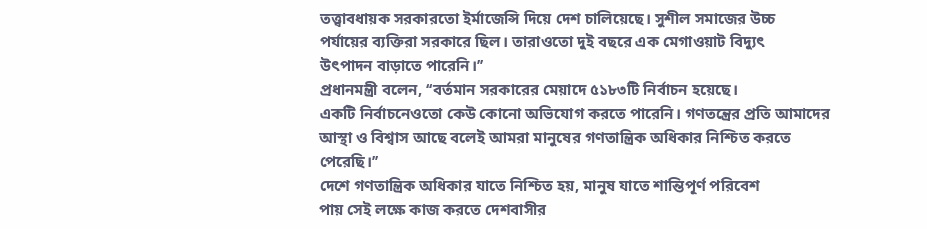তত্ত্বাবধায়ক সরকারতো ইর্মাজেন্সি দিয়ে দেশ চালিয়েছে। সুশীল সমাজের উচ্চ
পর্যায়ের ব্যক্তিরা সরকারে ছিল। তারাওতো দুই বছরে এক মেগাওয়াট বিদ্যুৎ
উৎপাদন বাড়াতে পারেনি।’’
প্রধানমন্ত্রী বলেন, ‘‘বর্তমান সরকারের মেয়াদে ৫১৮৩টি নির্বাচন হয়েছে।
একটি নির্বাচনেওতো কেউ কোনো অভিযোগ করতে পারেনি। গণতন্ত্রের প্রতি আমাদের
আস্থা ও বিশ্বাস আছে বলেই আমরা মানুষের গণতান্ত্রিক অধিকার নিশ্চিত করতে
পেরেছি।’’
দেশে গণতান্ত্রিক অধিকার যাতে নিশ্চিত হয়, মানুষ যাতে শান্তিপূর্ণ পরিবেশ
পায় সেই লক্ষে কাজ করতে দেশবাসীর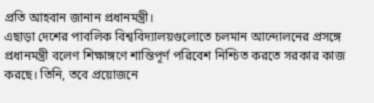প্রতি আহবান জানান প্রধানমন্ত্রী।
এছাড়া দেশের পাবলিক বিশ্ববিদ্যালয়গুলোতে চলমান আন্দোলনের প্রসঙ্গে
প্রধানমন্ত্রী বলেণ শিক্ষাঙ্গণে শান্তিপূর্ণ পরিবেশ নিশ্চিত করতে সরকার কাজ
করছে। তিনি, তবে প্রয়োজনে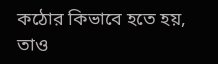কঠোর কিভাবে হতে হয়, তাও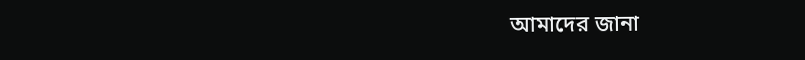আমাদের জানা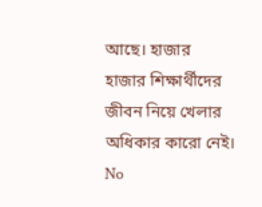আছে। হাজার
হাজার শিক্ষার্থীদের জীবন নিয়ে খেলার অধিকার কারো নেই।
No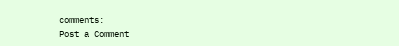comments:
Post a Comment